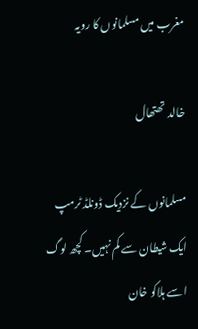مغرب میں مسلمانوں کا رویہ

خالد تھتھال

مسلمانوں کے نزدیک ڈونلڈ ٹرمپ ایک شیطان سے کم نہیں۔ کچھ لوگ اسے ہلاکو خان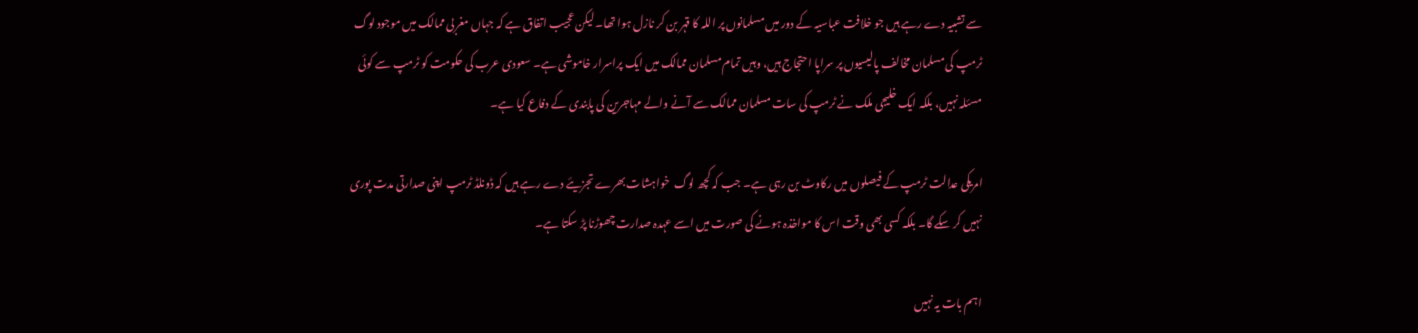سے تشبیہ دے رہے ہیں جو خلافت عباسیہ کے دور میں مسلمانوں پر اللہ کا قہر بن کر نازل ہوا تھا۔ لیکن عجیب اتفاق ہے کہ جہاں مغربی ممالک میں موجود لوگ ٹرمپ کی مسلمان مخالف پالیسیوں پر سراپا احتجاج ہیں، وہیں تمام مسلمان ممالک میں ایک پراسرار خاموشی ہے۔ سعودی عرب کی حکومت کو ٹرمپ سے کوئی مسئلہ نہیں، بلکہ ایک خلیجی ملک نے ٹرمپ کی سات مسلمان ممالک سے آنے والے مہاجرین کی پابندی کے دفاع کیا ہے۔

امریکی عدالت ٹرمپ کے فیصلوں میں رکاوٹ بن رہی ہے۔ جب کہ کچھ لوگ  خواہشات بھرے تجزیئے دے رہے ہیں کہ ڈونلڈ ٹرمپ اپنی صدارتی مدت پوری نہیں کر سکے گا۔ بلکہ کسی بھی وقت اس کا مواخذہ ہونے کی صورت میں اسے عہدہ صدارت چھوڑنا پڑ سکتا ہے۔

اہم بات یہ نہیں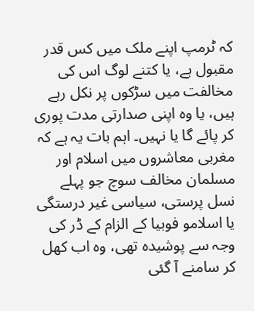کہ ٹرمپ اپنے ملک میں کس قدر مقبول ہے، یا کتنے لوگ اس کی مخالفت میں سڑکوں پر نکل رہے ہیں، یا وہ اپنی صدارتی مدت پوری کر پائے گا یا نہیں۔ اہم بات یہ ہے کہ مغربی معاشروں میں اسلام اور مسلمان مخالف سوچ جو پہلے نسل پرستی، سیاسی غیر درستگی یا اسلامو فوبیا کے الزام کے ڈر کی وجہ سے پوشیدہ تھی، وہ اب کھل کر سامنے آ گئی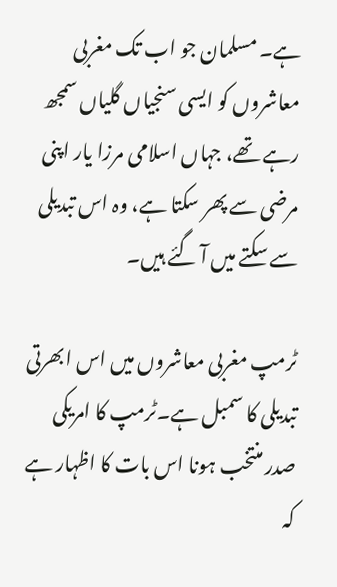ہے۔ مسلمان جو اب تک مغربی معاشروں کو ایسی سنجیاں گلیاں سمجھ رہے تھے، جہاں اسلامی مرزا یار اپنی مرضی سے پھر سکتا ہے، وہ اس تبدیلی سے سکتے میں آ گئے ہیں۔

ٹرمپ مغربی معاشروں میں اس ابھرتی تبدیلی کا سمبل ہے۔ٹرمپ کا امریکی صدر منتخب ہونا اس بات کا اظہار ہے کہ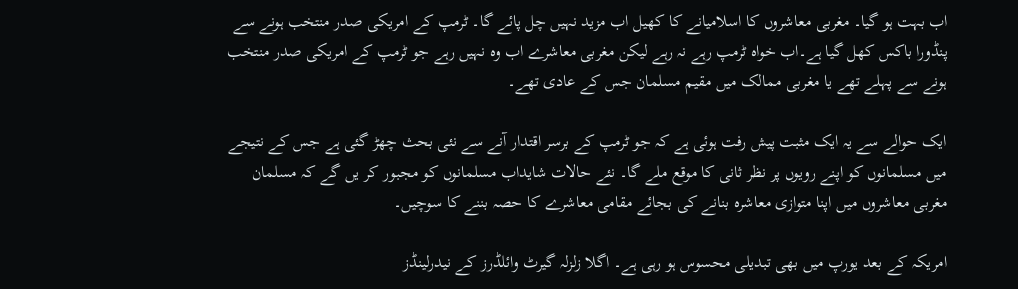اب بہت ہو گیا۔ مغربی معاشروں کا اسلامیانے کا کھیل اب مزید نہیں چل پائے گا۔ ٹرمپ کے امریکی صدر منتخب ہونے سے پنڈورا باکس کھل گیا ہے۔اب خواہ ٹرمپ رہے نہ رہے لیکن مغربی معاشرے اب وہ نہیں رہے جو ٹرمپ کے امریکی صدر منتخب ہونے سے پہلے تھے یا مغربی ممالک میں مقیم مسلمان جس کے عادی تھے۔

ایک حوالے سے یہ ایک مثبت پیش رفت ہوئی ہے کہ جو ٹرمپ کے برسر اقتدار آنے سے نئی بحث چھڑ گئی ہے جس کے نتیجے میں مسلمانوں کو اپنے رویوں پر نظر ثانی کا موقع ملے گا۔ نئے حالات شایداب مسلمانوں کو مجبور کر یں گے کہ مسلمان مغربی معاشروں میں اپنا متوازی معاشرہ بنانے کی بجائے مقامی معاشرے کا حصہ بننے کا سوچیں۔

امریکہ کے بعد یورپ میں بھی تبدیلی محسوس ہو رہی ہے۔ اگلا زلزلہ گیرٹ وائلڈرز کے نیدرلینڈز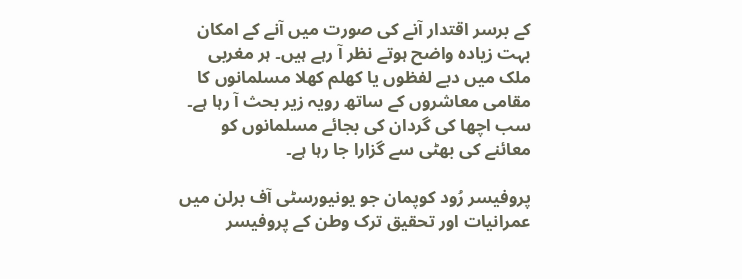کے برسر اقتدار آنے کی صورت میں آنے کے امکان بہت زیادہ واضح ہوتے نظر آ رہے ہیں۔ ہر مغربی ملک میں دبے لفظوں یا کھلم کھلا مسلمانوں کا مقامی معاشروں کے ساتھ رویہ زیر بحث آ رہا ہے۔ سب اچھا کی گردان کی بجائے مسلمانوں کو معائنے کی بھٹی سے گزارا جا رہا ہے۔

پروفیسر رُود کوپمان جو یونیورسٹی آف برلن میں عمرانیات اور تحقیق ترک وطن کے پروفیسر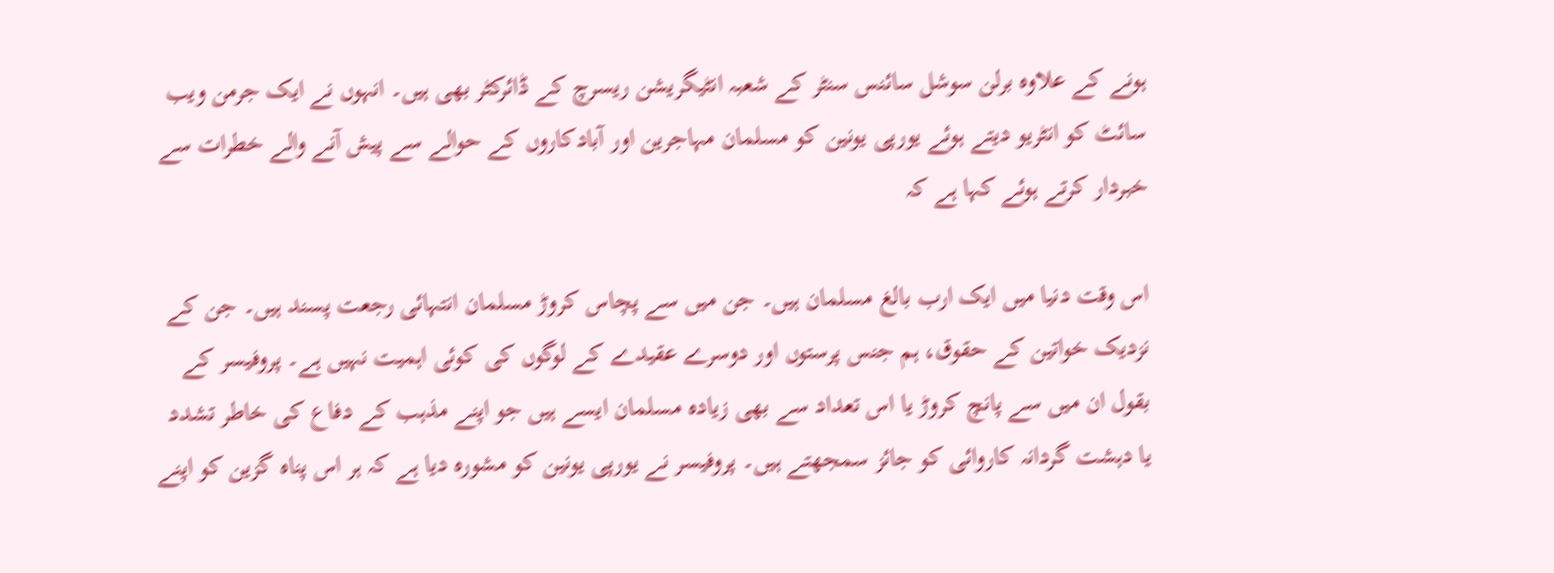ہونے کے علاوہ برلن سوشل سائنس سنٹر کے شعبہ انٹیگریشن ریسرچ کے ڈائرکٹر بھی ہیں۔ انہوں نے ایک جرمن ویب سائٹ کو انٹریو دیتے ہوئے یورپی یونین کو مسلمان مہاجرین اور آبادکاروں کے حوالے سے پیش آنے والے خطرات سے خبردار کرتے ہوئے کہا ہے کہ

اس وقت دنیا میں ایک ارب بالغ مسلمان ہیں۔ جن میں سے پچاس کروڑ مسلمان انتہائی رجعت پسند ہیں۔ جن کے نزدیک خواتین کے حقوق، ہم جنس پرستوں اور دوسرے عقیدے کے لوگوں کی کوئی اہمیت نہیں ہے۔ پروفیسر کے بقول ان میں سے پانچ کروڑ یا اس تعداد سے بھی زیادہ مسلمان ایسے ہیں جو اپنے مذہب کے دفاع کی خاطر تشدد یا دہشت گردانہ کاروائی کو جائز سمجھتے ہیں۔ پروفیسر نے یورپی یونین کو مشورہ دیا ہے کہ ہر اس پناہ گزین کو اپنے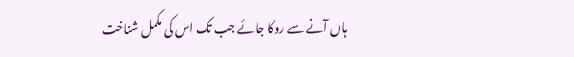ہاں آنے سے روکا جائے جب تک اس کی مکمل شناخت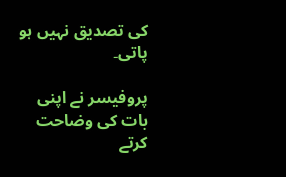کی تصدیق نہیں ہو پاتی۔

پروفیسر نے اپنی بات کی وضاحت کرتے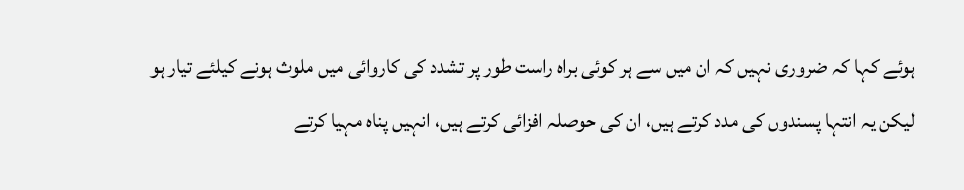ہوئے کہا کہ ضروری نہیں کہ ان میں سے ہر کوئی براہ راست طور پر تشدد کی کاروائی میں ملوث ہونے کیلئے تیار ہو لیکن یہ انتہا پسندوں کی مدد کرتے ہیں، ان کی حوصلہ افزائی کرتے ہیں، انہیں پناہ مہیا کرتے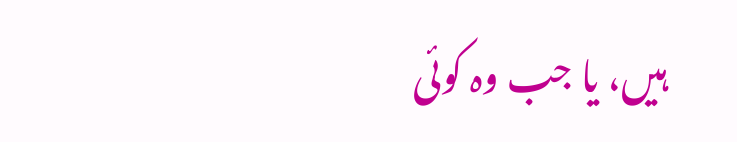ہیں، یا جب وہ کوئی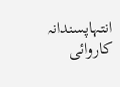انتہاپسندانہ کاروائی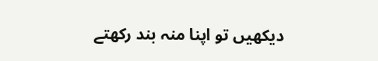دیکھیں تو اپنا منہ بند رکھتے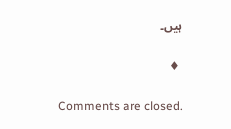ہیں۔

 ♦

Comments are closed.